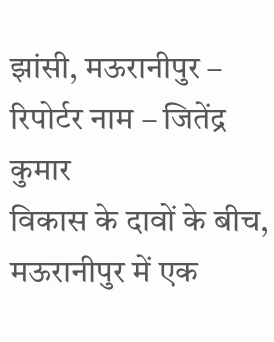झांसी, मऊरानीपुर –
रिपोर्टर नाम – जितेंद्र कुमार
विकास के दावों के बीच, मऊरानीपुर में एक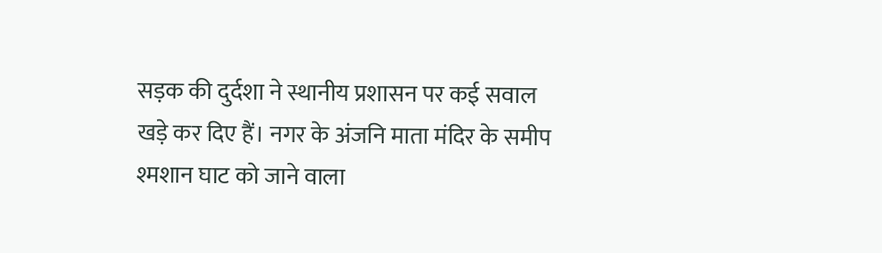सड़क की दुर्दशा ने स्थानीय प्रशासन पर कई सवाल खड़े कर दिए हैं। नगर के अंजनि माता मंदिर के समीप श्मशान घाट को जाने वाला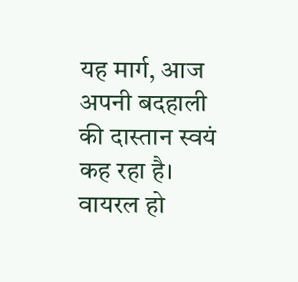यह मार्ग, आज अपनी बदहाली की दास्तान स्वयं कह रहा है।
वायरल हो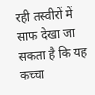रही तस्वीरों में साफ देखा जा सकता है कि यह कच्चा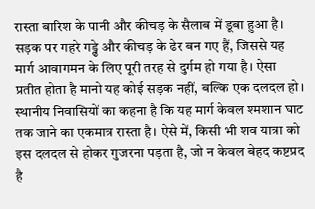रास्ता बारिश के पानी और कीचड़ के सैलाब में डूबा हुआ है। सड़क पर गहरे गड्ढे और कीचड़ के ढेर बन गए हैं, जिससे यह मार्ग आवागमन के लिए पूरी तरह से दुर्गम हो गया है। ऐसा प्रतीत होता है मानो यह कोई सड़क नहीं, बल्कि एक दलदल हो।
स्थानीय निवासियों का कहना है कि यह मार्ग केवल श्मशान घाट तक जाने का एकमात्र रास्ता है। ऐसे में, किसी भी शव यात्रा को इस दलदल से होकर गुजरना पड़ता है, जो न केवल बेहद कष्टप्रद है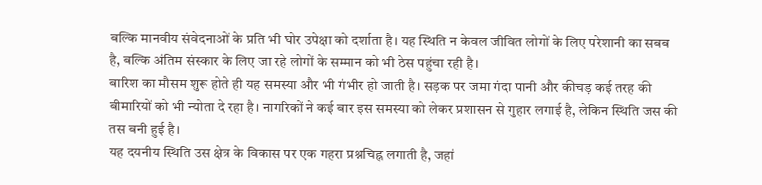बल्कि मानवीय संवेदनाओं के प्रति भी घोर उपेक्षा को दर्शाता है। यह स्थिति न केवल जीवित लोगों के लिए परेशानी का सबब है, बल्कि अंतिम संस्कार के लिए जा रहे लोगों के सम्मान को भी ठेस पहुंचा रही है।
बारिश का मौसम शुरू होते ही यह समस्या और भी गंभीर हो जाती है। सड़क पर जमा गंदा पानी और कीचड़ कई तरह की बीमारियों को भी न्योता दे रहा है। नागरिकों ने कई बार इस समस्या को लेकर प्रशासन से गुहार लगाई है, लेकिन स्थिति जस की तस बनी हुई है।
यह दयनीय स्थिति उस क्षेत्र के विकास पर एक गहरा प्रश्नचिह्न लगाती है, जहां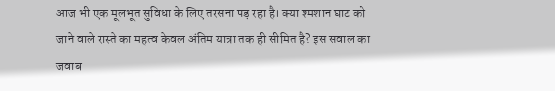आज भी एक मूलभूत सुविधा के लिए तरसना पड़ रहा है। क्या श्मशान घाट को जाने वाले रास्ते का महत्व केवल अंतिम यात्रा तक ही सीमित है? इस सवाल का जवाब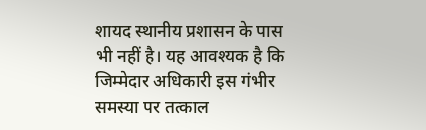शायद स्थानीय प्रशासन के पास भी नहीं है। यह आवश्यक है कि जिम्मेदार अधिकारी इस गंभीर समस्या पर तत्काल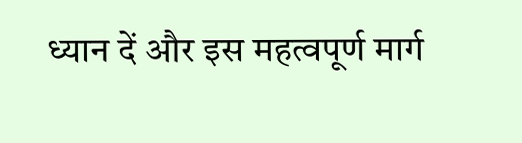ध्यान दें और इस महत्वपूर्ण मार्ग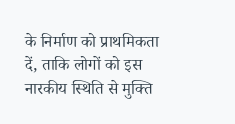के निर्माण को प्राथमिकता दें, ताकि लोगों को इस नारकीय स्थिति से मुक्ति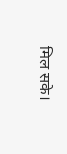मिल सके।